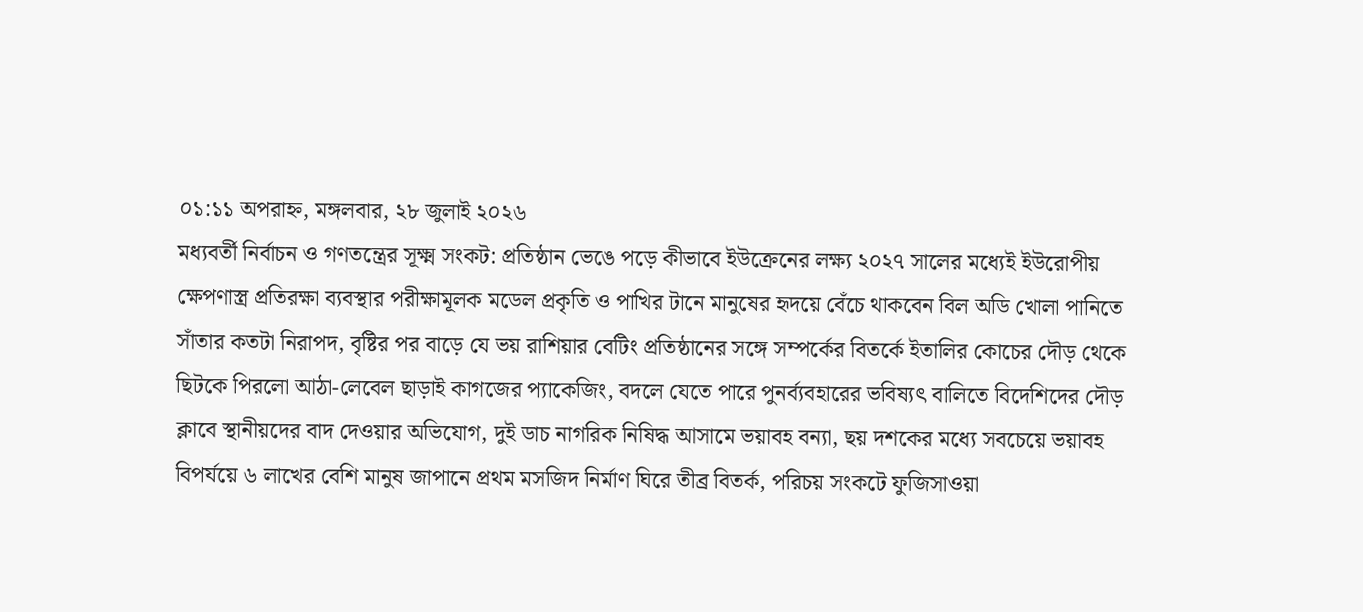০১:১১ অপরাহ্ন, মঙ্গলবার, ২৮ জুলাই ২০২৬
মধ্যবর্তী নির্বাচন ও গণতন্ত্রের সূক্ষ্ম সংকট: প্রতিষ্ঠান ভেঙে পড়ে কীভাবে ইউক্রেনের লক্ষ্য ২০২৭ সালের মধ্যেই ইউরোপীয় ক্ষেপণাস্ত্র প্রতিরক্ষা ব্যবস্থার পরীক্ষামূলক মডেল প্রকৃতি ও পাখির টানে মানুষের হৃদয়ে বেঁচে থাকবেন বিল অডি খোলা পানিতে সাঁতার কতটা নিরাপদ, বৃষ্টির পর বাড়ে যে ভয় রাশিয়ার বেটিং প্রতিষ্ঠানের সঙ্গে সম্পর্কের বিতর্কে ইতালির কোচের দৌড় থেকে ছিটকে পিরলো আঠা-লেবেল ছাড়াই কাগজের প্যাকেজিং, বদলে যেতে পারে পুনর্ব্যবহারের ভবিষ্যৎ বালিতে বিদেশিদের দৌড় ক্লাবে স্থানীয়দের বাদ দেওয়ার অভিযোগ, দুই ডাচ নাগরিক নিষিদ্ধ আসামে ভয়াবহ বন্যা, ছয় দশকের মধ্যে সবচেয়ে ভয়াবহ বিপর্যয়ে ৬ লাখের বেশি মানুষ জাপানে প্রথম মসজিদ নির্মাণ ঘিরে তীব্র বিতর্ক, পরিচয় সংকটে ফুজিসাওয়া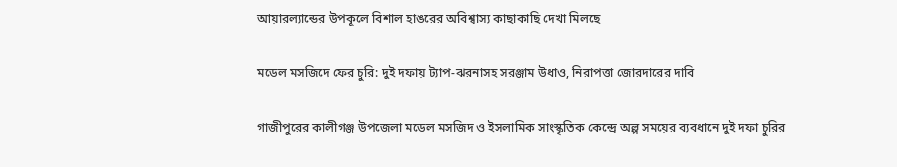আয়ারল্যান্ডের উপকূলে বিশাল হাঙরের অবিশ্বাস্য কাছাকাছি দেখা মিলছে

মডেল মসজিদে ফের চুরি: দুই দফায় ট্যাপ-ঝরনাসহ সরঞ্জাম উধাও, নিরাপত্তা জোরদারের দাবি

গাজীপুরের কালীগঞ্জ উপজেলা মডেল মসজিদ ও ইসলামিক সাংস্কৃতিক কেন্দ্রে অল্প সময়ের ব্যবধানে দুই দফা চুরির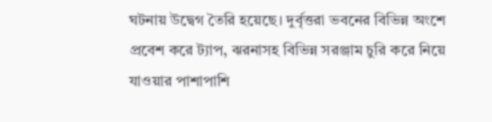ঘটনায় উদ্বেগ তৈরি হয়েছে। দুর্বৃত্তরা ভবনের বিভিন্ন অংশে প্রবেশ করে ট্যাপ, ঝরনাসহ বিভিন্ন সরঞ্জাম চুরি করে নিয়ে যাওয়ার পাশাপাশি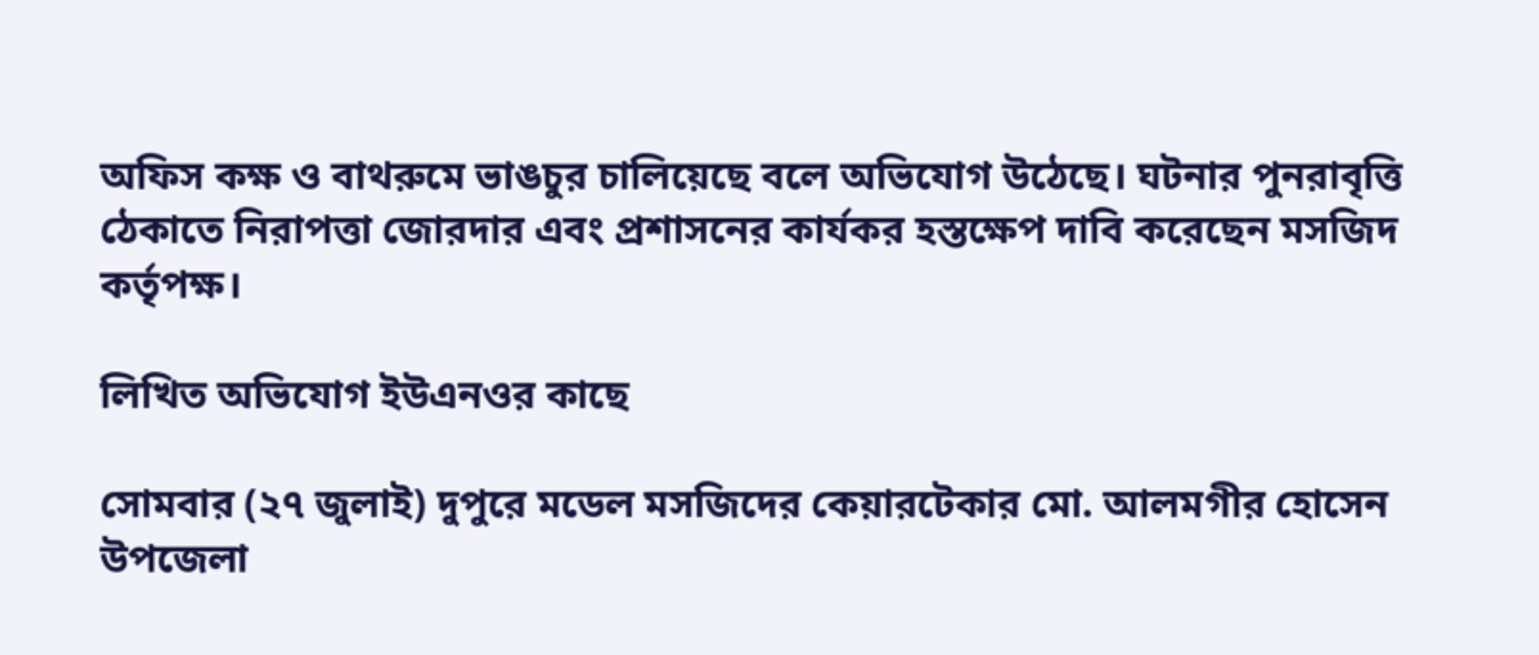অফিস কক্ষ ও বাথরুমে ভাঙচুর চালিয়েছে বলে অভিযোগ উঠেছে। ঘটনার পুনরাবৃত্তি ঠেকাতে নিরাপত্তা জোরদার এবং প্রশাসনের কার্যকর হস্তক্ষেপ দাবি করেছেন মসজিদ কর্তৃপক্ষ।

লিখিত অভিযোগ ইউএনওর কাছে

সোমবার (২৭ জুলাই) দুপুরে মডেল মসজিদের কেয়ারটেকার মো. আলমগীর হোসেন উপজেলা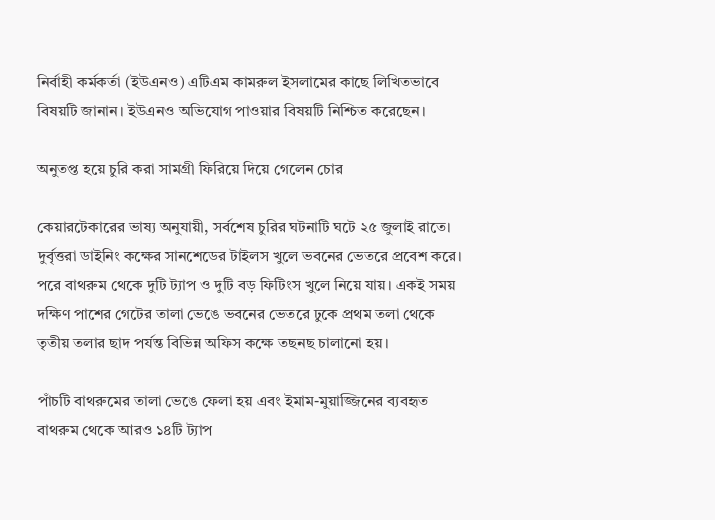নির্বাহী কর্মকর্তা (ইউএনও) এটিএম কামরুল ইসলামের কাছে লিখিতভাবে বিষয়টি জানান। ইউএনও অভিযোগ পাওয়ার বিষয়টি নিশ্চিত করেছেন।

অনুতপ্ত হয়ে চুরি করা সামগ্রী ফিরিয়ে দিয়ে গেলেন চোর

কেয়ারটেকারের ভাষ্য অনুযায়ী, সর্বশেষ চুরির ঘটনাটি ঘটে ২৫ জুলাই রাতে। দুর্বৃত্তরা ডাইনিং কক্ষের সানশেডের টাইলস খুলে ভবনের ভেতরে প্রবেশ করে। পরে বাথরুম থেকে দুটি ট্যাপ ও দুটি বড় ফিটিংস খুলে নিয়ে যায়। একই সময় দক্ষিণ পাশের গেটের তালা ভেঙে ভবনের ভেতরে ঢুকে প্রথম তলা থেকে তৃতীয় তলার ছাদ পর্যন্ত বিভিন্ন অফিস কক্ষে তছনছ চালানো হয়।

পাঁচটি বাথরুমের তালা ভেঙে ফেলা হয় এবং ইমাম-মুয়াজ্জিনের ব্যবহৃত বাথরুম থেকে আরও ১৪টি ট্যাপ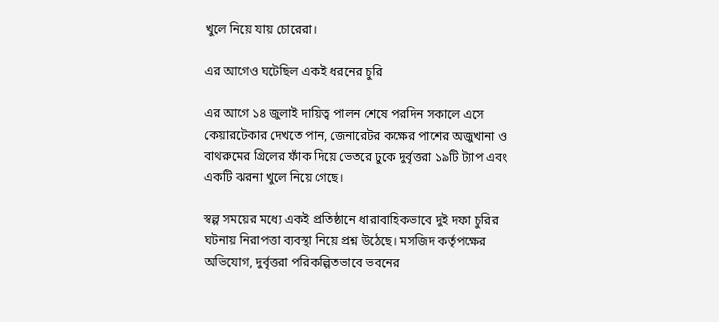খুলে নিয়ে যায় চোরেরা।

এর আগেও ঘটেছিল একই ধরনের চুরি

এর আগে ১৪ জুলাই দায়িত্ব পালন শেষে পরদিন সকালে এসে কেয়ারটেকার দেখতে পান, জেনারেটর কক্ষের পাশের অজুখানা ও বাথরুমের গ্রিলের ফাঁক দিয়ে ভেতরে ঢুকে দুর্বৃত্তরা ১৯টি ট্যাপ এবং একটি ঝরনা খুলে নিয়ে গেছে।

স্বল্প সময়ের মধ্যে একই প্রতিষ্ঠানে ধারাবাহিকভাবে দুই দফা চুরির ঘটনায় নিরাপত্তা ব্যবস্থা নিয়ে প্রশ্ন উঠেছে। মসজিদ কর্তৃপক্ষের অভিযোগ, দুর্বৃত্তরা পরিকল্পিতভাবে ভবনের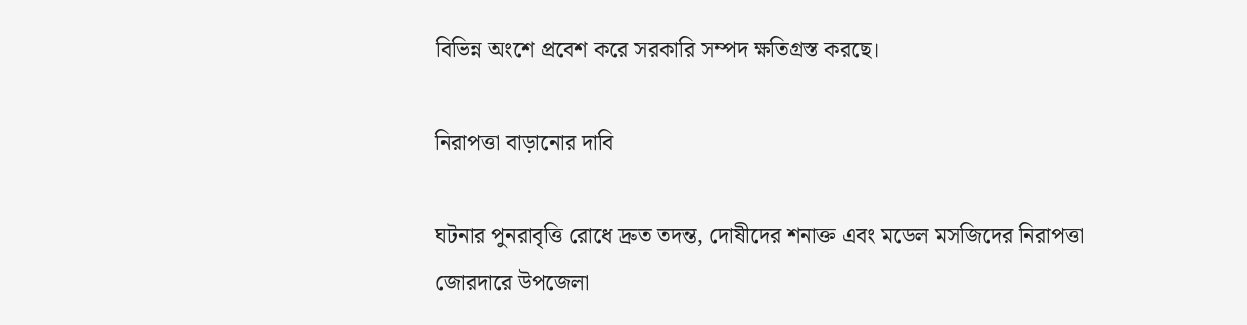বিভিন্ন অংশে প্রবেশ করে সরকারি সম্পদ ক্ষতিগ্রস্ত করছে।

নিরাপত্তা বাড়ানোর দাবি

ঘটনার পুনরাবৃত্তি রোধে দ্রুত তদন্ত, দোষীদের শনাক্ত এবং মডেল মসজিদের নিরাপত্তা জোরদারে উপজেলা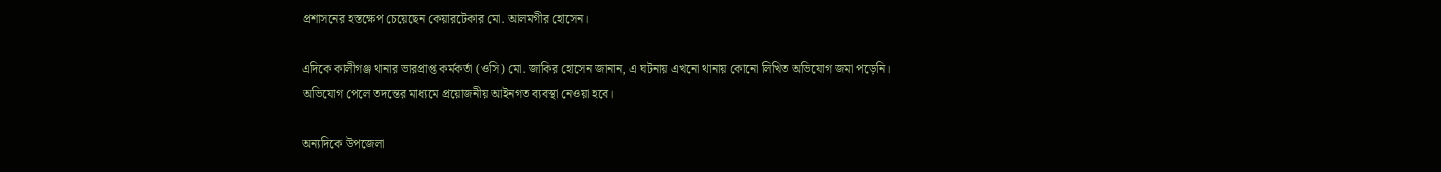প্রশাসনের হস্তক্ষেপ চেয়েছেন কেয়ারটেকার মো. আলমগীর হোসেন।

এদিকে কালীগঞ্জ থানার ভারপ্রাপ্ত কর্মকর্তা (ওসি) মো. জাকির হোসেন জানান, এ ঘটনায় এখনো থানায় কোনো লিখিত অভিযোগ জমা পড়েনি। অভিযোগ পেলে তদন্তের মাধ্যমে প্রয়োজনীয় আইনগত ব্যবস্থা নেওয়া হবে।

অন্যদিকে উপজেলা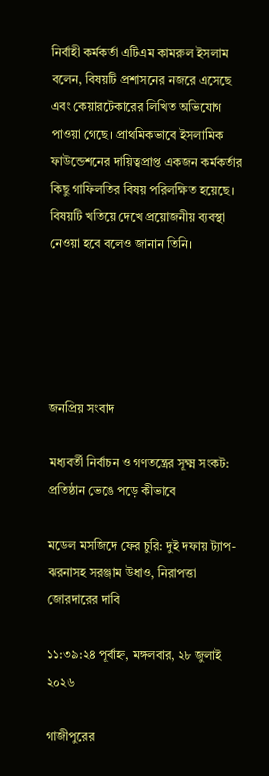নির্বাহী কর্মকর্তা এটিএম কামরুল ইসলাম বলেন, বিষয়টি প্রশাসনের নজরে এসেছে এবং কেয়ারটেকারের লিখিত অভিযোগ পাওয়া গেছে। প্রাথমিকভাবে ইসলামিক ফাউন্ডেশনের দায়িত্বপ্রাপ্ত একজন কর্মকর্তার কিছু গাফিলতির বিষয় পরিলক্ষিত হয়েছে। বিষয়টি খতিয়ে দেখে প্রয়োজনীয় ব্যবস্থা নেওয়া হবে বলেও জানান তিনি।





জনপ্রিয় সংবাদ

মধ্যবর্তী নির্বাচন ও গণতন্ত্রের সূক্ষ্ম সংকট: প্রতিষ্ঠান ভেঙে পড়ে কীভাবে

মডেল মসজিদে ফের চুরি: দুই দফায় ট্যাপ-ঝরনাসহ সরঞ্জাম উধাও, নিরাপত্তা জোরদারের দাবি

১১:৩৯:২৪ পূর্বাহ্ন, মঙ্গলবার, ২৮ জুলাই ২০২৬

গাজীপুরের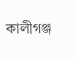কালীগঞ্জ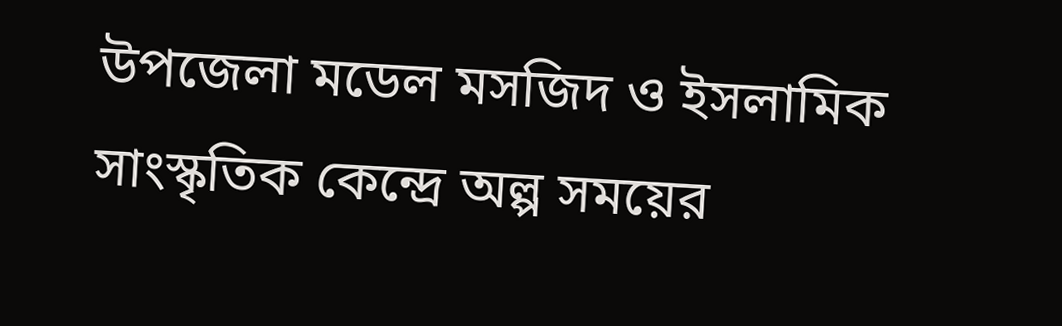উপজেলা মডেল মসজিদ ও ইসলামিক সাংস্কৃতিক কেন্দ্রে অল্প সময়ের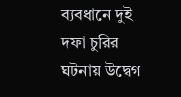ব্যবধানে দুই দফা চুরির ঘটনায় উদ্বেগ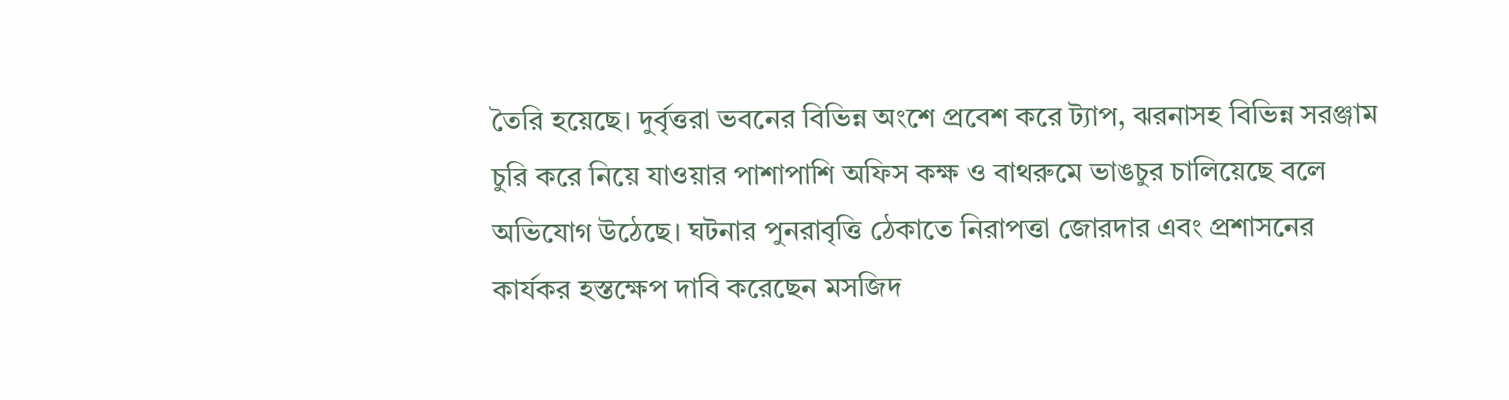তৈরি হয়েছে। দুর্বৃত্তরা ভবনের বিভিন্ন অংশে প্রবেশ করে ট্যাপ, ঝরনাসহ বিভিন্ন সরঞ্জাম চুরি করে নিয়ে যাওয়ার পাশাপাশি অফিস কক্ষ ও বাথরুমে ভাঙচুর চালিয়েছে বলে অভিযোগ উঠেছে। ঘটনার পুনরাবৃত্তি ঠেকাতে নিরাপত্তা জোরদার এবং প্রশাসনের কার্যকর হস্তক্ষেপ দাবি করেছেন মসজিদ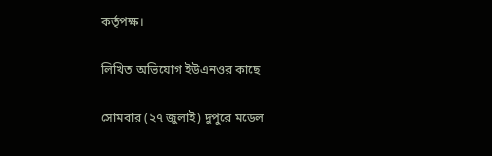কর্তৃপক্ষ।

লিখিত অভিযোগ ইউএনওর কাছে

সোমবার (২৭ জুলাই) দুপুরে মডেল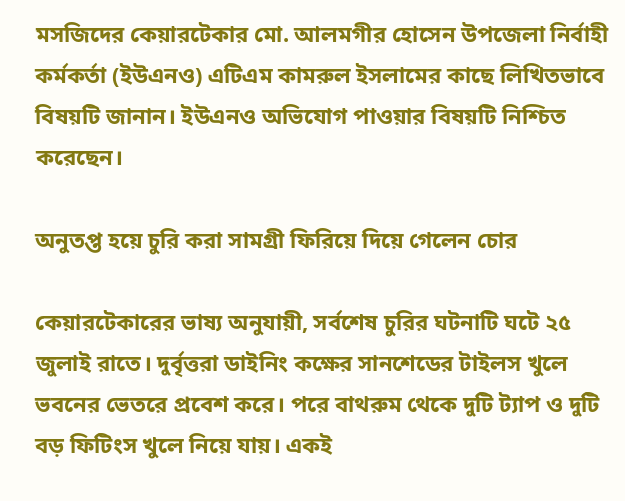মসজিদের কেয়ারটেকার মো. আলমগীর হোসেন উপজেলা নির্বাহী কর্মকর্তা (ইউএনও) এটিএম কামরুল ইসলামের কাছে লিখিতভাবে বিষয়টি জানান। ইউএনও অভিযোগ পাওয়ার বিষয়টি নিশ্চিত করেছেন।

অনুতপ্ত হয়ে চুরি করা সামগ্রী ফিরিয়ে দিয়ে গেলেন চোর

কেয়ারটেকারের ভাষ্য অনুযায়ী, সর্বশেষ চুরির ঘটনাটি ঘটে ২৫ জুলাই রাতে। দুর্বৃত্তরা ডাইনিং কক্ষের সানশেডের টাইলস খুলে ভবনের ভেতরে প্রবেশ করে। পরে বাথরুম থেকে দুটি ট্যাপ ও দুটি বড় ফিটিংস খুলে নিয়ে যায়। একই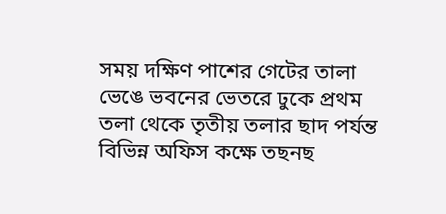সময় দক্ষিণ পাশের গেটের তালা ভেঙে ভবনের ভেতরে ঢুকে প্রথম তলা থেকে তৃতীয় তলার ছাদ পর্যন্ত বিভিন্ন অফিস কক্ষে তছনছ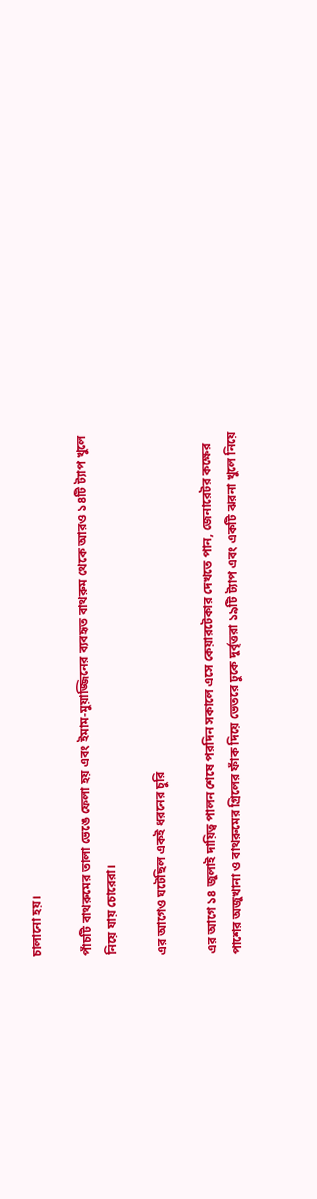চালানো হয়।

পাঁচটি বাথরুমের তালা ভেঙে ফেলা হয় এবং ইমাম-মুয়াজ্জিনের ব্যবহৃত বাথরুম থেকে আরও ১৪টি ট্যাপ খুলে নিয়ে যায় চোরেরা।

এর আগেও ঘটেছিল একই ধরনের চুরি

এর আগে ১৪ জুলাই দায়িত্ব পালন শেষে পরদিন সকালে এসে কেয়ারটেকার দেখতে পান, জেনারেটর কক্ষের পাশের অজুখানা ও বাথরুমের গ্রিলের ফাঁক দিয়ে ভেতরে ঢুকে দুর্বৃত্তরা ১৯টি ট্যাপ এবং একটি ঝরনা খুলে নিয়ে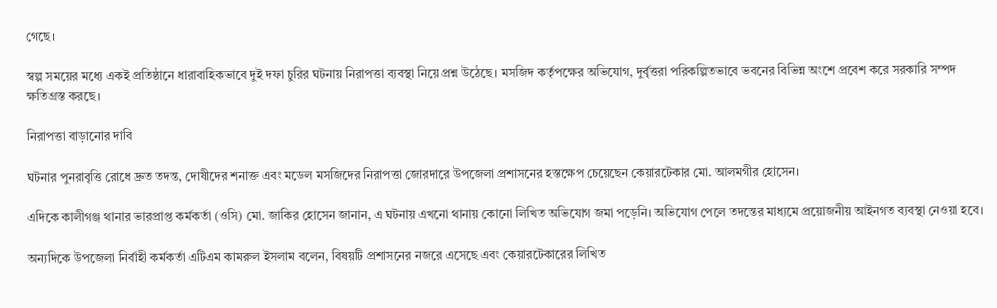গেছে।

স্বল্প সময়ের মধ্যে একই প্রতিষ্ঠানে ধারাবাহিকভাবে দুই দফা চুরির ঘটনায় নিরাপত্তা ব্যবস্থা নিয়ে প্রশ্ন উঠেছে। মসজিদ কর্তৃপক্ষের অভিযোগ, দুর্বৃত্তরা পরিকল্পিতভাবে ভবনের বিভিন্ন অংশে প্রবেশ করে সরকারি সম্পদ ক্ষতিগ্রস্ত করছে।

নিরাপত্তা বাড়ানোর দাবি

ঘটনার পুনরাবৃত্তি রোধে দ্রুত তদন্ত, দোষীদের শনাক্ত এবং মডেল মসজিদের নিরাপত্তা জোরদারে উপজেলা প্রশাসনের হস্তক্ষেপ চেয়েছেন কেয়ারটেকার মো. আলমগীর হোসেন।

এদিকে কালীগঞ্জ থানার ভারপ্রাপ্ত কর্মকর্তা (ওসি) মো. জাকির হোসেন জানান, এ ঘটনায় এখনো থানায় কোনো লিখিত অভিযোগ জমা পড়েনি। অভিযোগ পেলে তদন্তের মাধ্যমে প্রয়োজনীয় আইনগত ব্যবস্থা নেওয়া হবে।

অন্যদিকে উপজেলা নির্বাহী কর্মকর্তা এটিএম কামরুল ইসলাম বলেন, বিষয়টি প্রশাসনের নজরে এসেছে এবং কেয়ারটেকারের লিখিত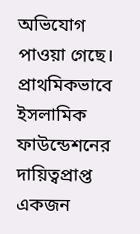অভিযোগ পাওয়া গেছে। প্রাথমিকভাবে ইসলামিক ফাউন্ডেশনের দায়িত্বপ্রাপ্ত একজন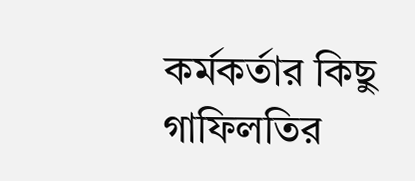কর্মকর্তার কিছু গাফিলতির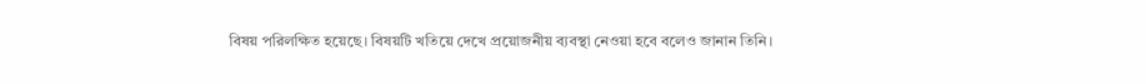বিষয় পরিলক্ষিত হয়েছে। বিষয়টি খতিয়ে দেখে প্রয়োজনীয় ব্যবস্থা নেওয়া হবে বলেও জানান তিনি।